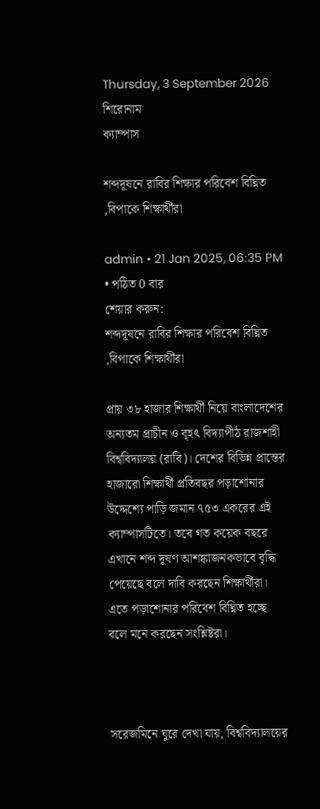Thursday, 3 September 2026
শিরোনাম
ক্যাম্পাস

শব্দদূষনে রাবির শিক্ষার পরিবেশ বিঘ্নিত ,বিপাকে শিক্ষার্থীরা

admin • 21 Jan 2025, 06:35 PM • পঠিত 0 বার
শেয়ার করুন:
শব্দদূষনে রাবির শিক্ষার পরিবেশ বিঘ্নিত ,বিপাকে শিক্ষার্থীরা

প্রায় ৩৮ হাজার শিক্ষার্থী নিয়ে বাংলাদেশের অন্যতম প্রাচীন ও বৃহৎ বিদ্যাপীঠ রাজশাহী বিশ্ববিদ্যালয় (রাবি)। দেশের বিভিন্ন প্রান্তের হাজারো শিক্ষার্থী প্রতিবছর পড়াশোনার উদ্দেশ্যে পাড়ি জমান ৭৫৩ একরের এই ক্যাম্পাসটিতে। তবে গত কয়েক বছরে এখানে শব্দ দূষণ আশঙ্কাজনকভাবে বৃদ্ধি পেয়েছে বলে দাবি করছেন শিক্ষার্থীরা। এতে পড়াশোনার পরিবেশ বিঘ্নিত হচ্ছে বলে মনে করছেন সংশ্লিষ্টরা।



সরেজমিনে ঘুরে দেখা যায়, বিশ্ববিদ্যালয়ের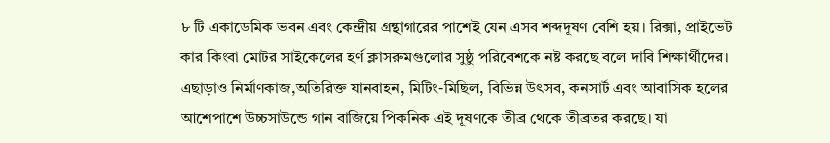৮ টি একাডেমিক ভবন এবং কেন্দ্রীয় গ্রন্থাগারের পাশেই যেন এসব শব্দদূষণ বেশি হয়। রিক্সা, প্রাইভেট কার কিংবা মোটর সাইকেলের হর্ণ ক্লাসরুমগুলোর সুষ্ঠু পরিবেশকে নষ্ট করছে বলে দাবি শিক্ষার্থীদের। এছাড়াও নির্মাণকাজ,অতিরিক্ত যানবাহন, মিটিং-মিছিল, বিভিন্ন উৎসব, কনসার্ট এবং আবাসিক হলের আশেপাশে উচ্চসাউন্ডে গান বাজিয়ে পিকনিক এই দূষণকে তীব্র থেকে তীব্রতর করছে। যা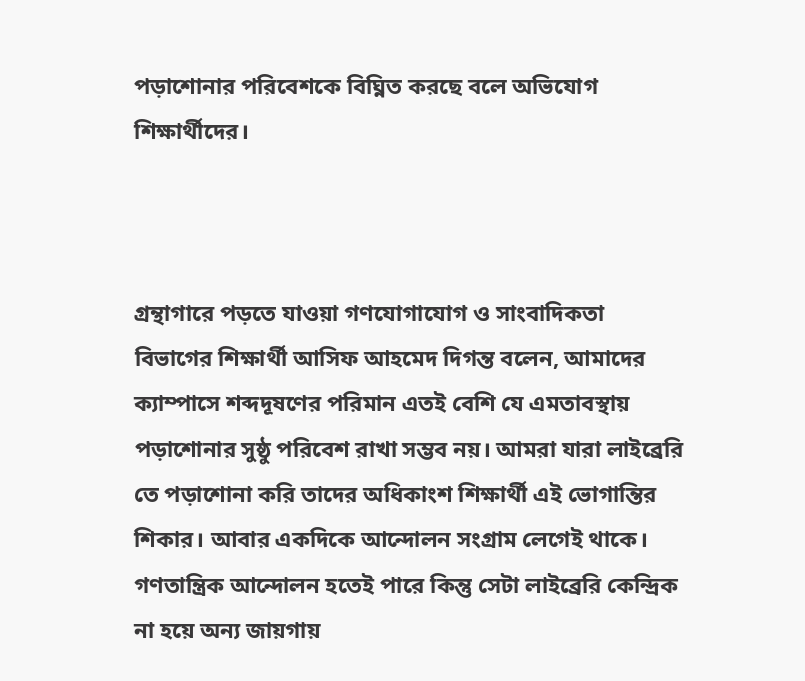পড়াশোনার পরিবেশকে বিঘ্নিত করছে বলে অভিযোগ শিক্ষার্থীদের।



গ্রন্থাগারে পড়তে যাওয়া গণযোগাযোগ ও সাংবাদিকতা বিভাগের শিক্ষার্থী আসিফ আহমেদ দিগন্ত বলেন, আমাদের ক্যাম্পাসে শব্দদূষণের পরিমান এতই বেশি যে এমতাবস্থায় পড়াশোনার সুষ্ঠু পরিবেশ রাখা সম্ভব নয়। আমরা যারা লাইব্রেরি তে পড়াশোনা করি তাদের অধিকাংশ শিক্ষার্থী এই ভোগান্তির শিকার। আবার একদিকে আন্দোলন সংগ্রাম লেগেই থাকে। গণতান্ত্রিক আন্দোলন হতেই পারে কিন্তু সেটা লাইব্রেরি কেন্দ্রিক না হয়ে অন্য জায়গায়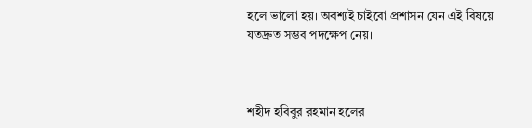হলে ভালো হয়। অবশ্যই চাইবো প্রশাসন যেন এই বিষয়ে যতদ্রুত সম্ভব পদক্ষেপ নেয়।



শহীদ হবিবুর রহমান হলের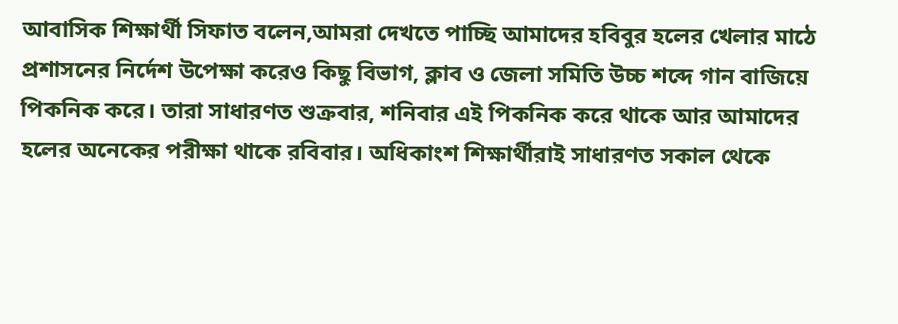আবাসিক শিক্ষার্থী সিফাত বলেন,আমরা দেখতে পাচ্ছি আমাদের হবিবুর হলের খেলার মাঠে প্রশাসনের নির্দেশ উপেক্ষা করেও কিছু বিভাগ, ক্লাব ও জেলা সমিতি উচ্চ শব্দে গান বাজিয়ে পিকনিক করে। তারা সাধারণত শুক্রবার, শনিবার এই পিকনিক করে থাকে আর আমাদের হলের অনেকের পরীক্ষা থাকে রবিবার। অধিকাংশ শিক্ষার্থীরাই সাধারণত সকাল থেকে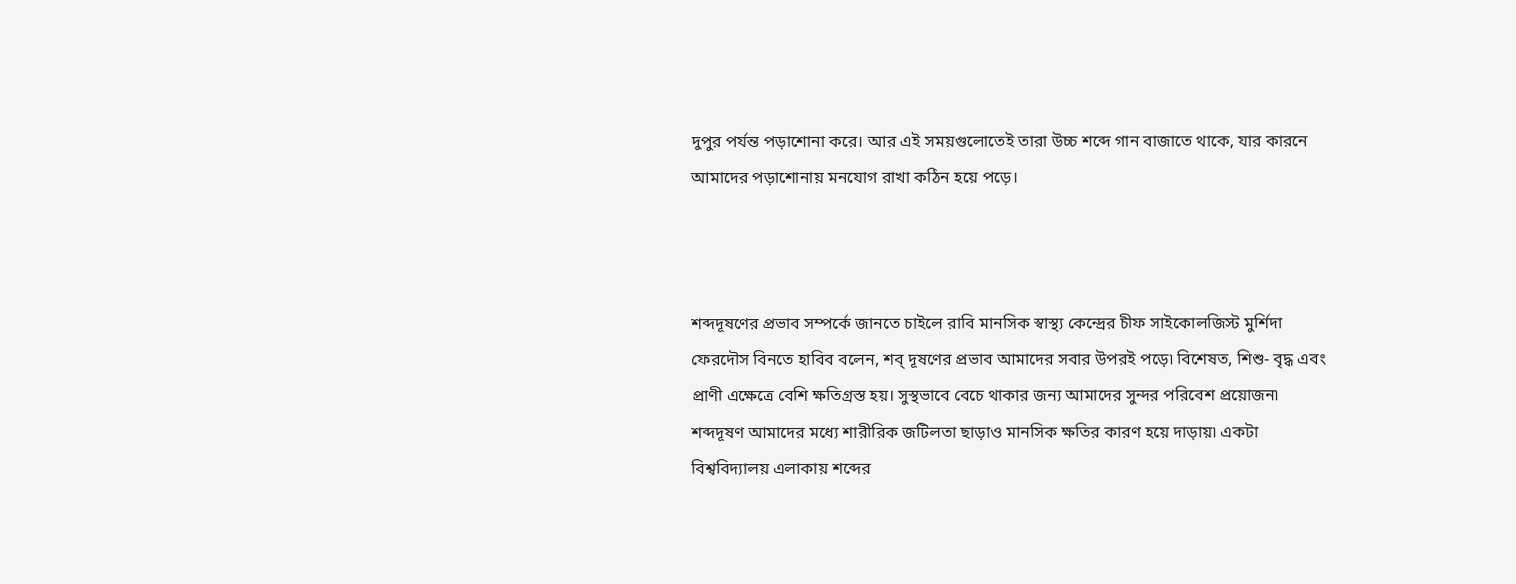দুপুর পর্যন্ত পড়াশোনা করে। আর এই সময়গুলোতেই তারা উচ্চ শব্দে গান বাজাতে থাকে, যার কারনে আমাদের পড়াশোনায় মনযোগ রাখা কঠিন হয়ে পড়ে।



শব্দদূষণের প্রভাব সম্পর্কে জানতে চাইলে রাবি মানসিক স্বাস্থ্য কেন্দ্রের চীফ সাইকোলজিস্ট মুর্শিদা ফেরদৌস বিনতে হাবিব বলেন, শব্ দূষণের প্রভাব আমাদের সবার উপরই পড়ে৷ বিশেষত, শিশু- বৃদ্ধ এবং প্রাণী এক্ষেত্রে বেশি ক্ষতিগ্রস্ত হয়। সুস্থভাবে বেচে থাকার জন্য আমাদের সুন্দর পরিবেশ প্রয়োজন৷ শব্দদূষণ আমাদের মধ্যে শারীরিক জটিলতা ছাড়াও মানসিক ক্ষতির কারণ হয়ে দাড়ায়৷ একটা বিশ্ববিদ্যালয় এলাকায় শব্দের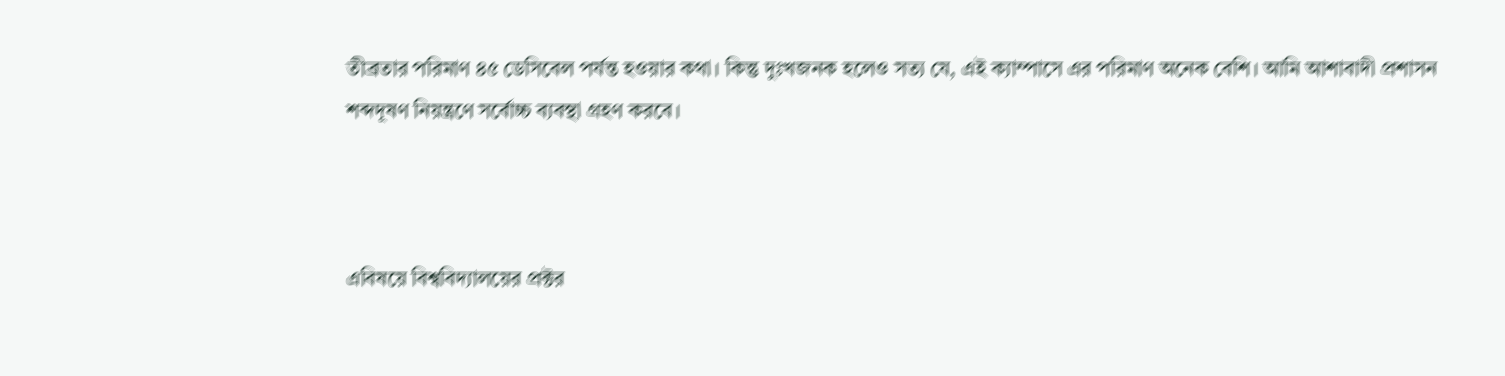তীব্রতার পরিমাণ ৪৫ ডেসিবেল পর্যন্ত হওয়ার কথা। কিন্তু দুঃখজনক হলেও সত্য যে, এই ক্যাম্পাসে এর পরিমাণ অনেক বেশি। আমি আশাবাদী প্রশাসন শব্দদূষণ নিয়ন্ত্রণে সর্বোচ্চ ব্যবস্থা গ্রহণ করবে।



এবিষয়ে বিশ্ববিদ্যালয়ের প্রক্টর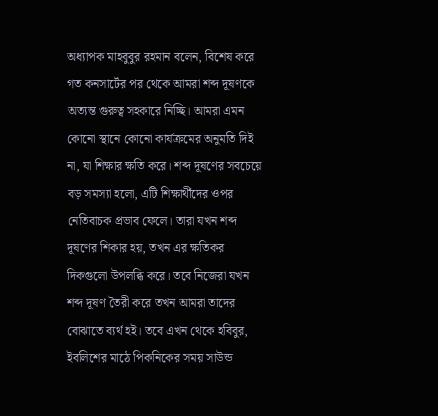অধ্যাপক মাহবুবুর রহমান বলেন, বিশেষ করে গত কনসার্টের পর থেকে আমরা শব্দ দূষণকে অত্যন্ত গুরুত্ব সহকারে নিচ্ছি। আমরা এমন কোনো স্থানে কোনো কার্যক্রমের অনুমতি দিই না, যা শিক্ষার ক্ষতি করে। শব্দ দূষণের সবচেয়ে বড় সমস্যা হলো, এটি শিক্ষার্থীদের ওপর নেতিবাচক প্রভাব ফেলে। তারা যখন শব্দ দূষণের শিকার হয়, তখন এর ক্ষতিকর দিকগুলো উপলব্ধি করে। তবে নিজেরা যখন শব্দ দূষণ তৈরী করে তখন আমরা তাদের বোঝাতে ব্যর্থ হই। তবে এখন থেকে হবিবুর, ইবলিশের মাঠে পিকনিকের সময় সাউন্ড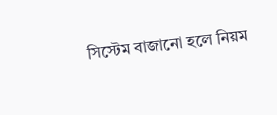সিস্টেম বাজানো হলে নিয়ম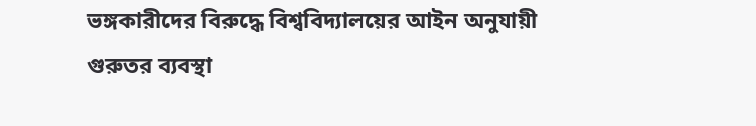ভঙ্গকারীদের বিরুদ্ধে বিশ্ববিদ্যালয়ের আইন অনুযায়ী গুরুতর ব্যবস্থা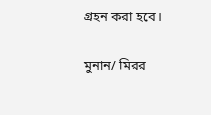গ্রহন করা হবে।

মুনান/ মিরর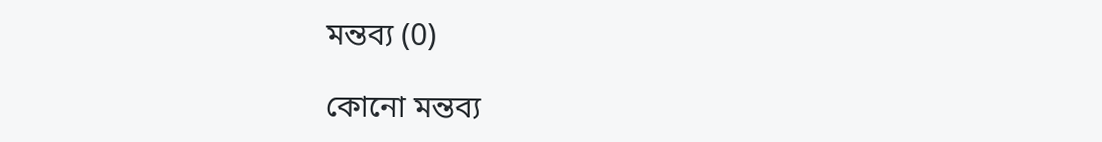মন্তব্য (0)

কোনো মন্তব্য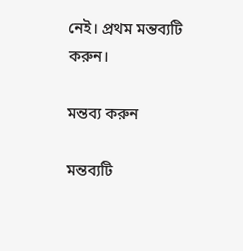নেই। প্রথম মন্তব্যটি করুন।

মন্তব্য করুন

মন্তব্যটি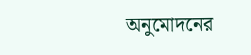অনুমোদনের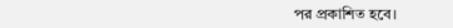পর প্রকাশিত হবে।